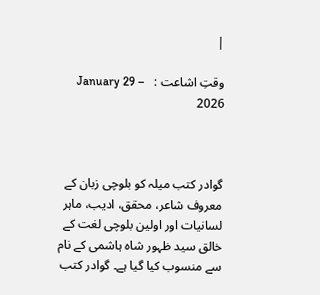|

وقتِ اشاعت :   January 29 – 2026



گوادر کتب میلہ کو بلوچی زبان کے معروف شاعر، محقق، ادیب، ماہر لسانیات اور اولین بلوچی لغت کے خالق سید ظہور شاہ ہاشمی کے نام سے منسوب کیا گیا ہے۔ گوادر کتب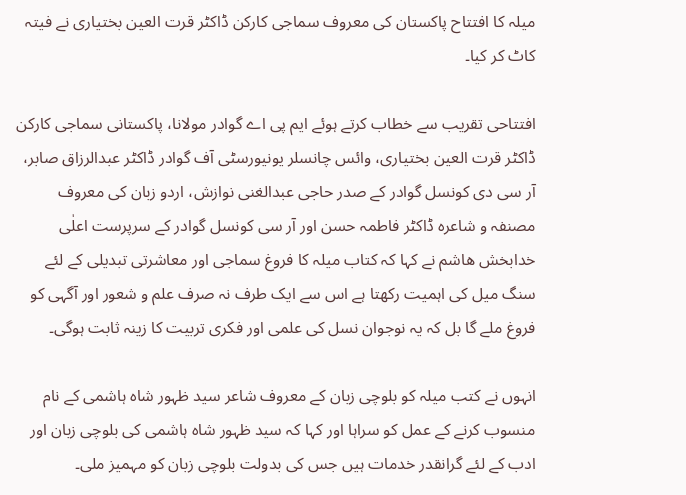میلہ کا افتتاح پاکستان کی معروف سماجی کارکن ڈاکٹر قرت العین بختیاری نے فیتہ کاٹ کر کیا۔

افتتاحی تقریب سے خطاب کرتے ہوئے ایم پی اے گوادر مولانا، پاکستانی سماجی کارکن ڈاکٹر قرت العین بختیاری، وائس چانسلر یونیورسٹی آف گوادر ڈاکٹر عبدالرزاق صابر، آر سی دی کونسل گوادر کے صدر حاجی عبدالغنی نوازش، اردو زبان کی معروف مصنفہ و شاعرہ ڈاکٹر فاطمہ حسن اور آر سی کونسل گوادر کے سرپرست اعلٰی خدابخش ھاشم نے کہا کہ کتاب میلہ کا فروغ سماجی اور معاشرتی تبدیلی کے لئے سنگ میل کی اہمیت رکھتا ہے اس سے ایک طرف نہ صرف علم و شعور اور آگہی کو فروغ ملے گا بل کہ یہ نوجوان نسل کی علمی اور فکری تربیت کا زینہ ثابت ہوگی۔

انہوں نے کتب میلہ کو بلوچی زبان کے معروف شاعر سید ظہور شاہ ہاشمی کے نام منسوب کرنے کے عمل کو سراہا اور کہا کہ سید ظہور شاہ ہاشمی کی بلوچی زبان اور ادب کے لئے گرانقدر خدمات ہیں جس کی بدولت بلوچی زبان کو مہمیز ملی۔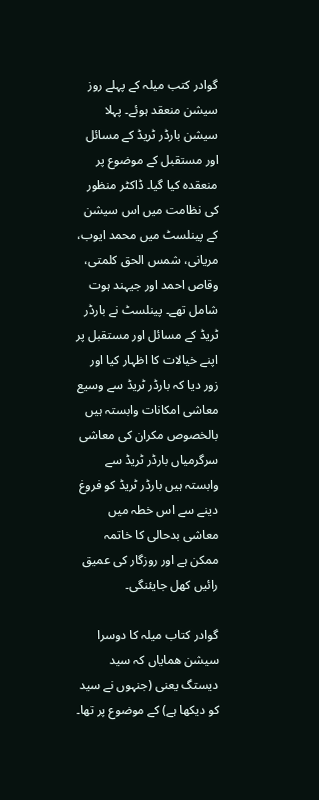گوادر کتب میلہ کے پہلے روز سیشن منعقد ہوئے۔ پہلا سیشن بارڈر ٹریڈ کے مسائل اور مستقبل کے موضوع پر منعقدہ کیا گیا۔ ڈاکٹر منظور کی نظامت میں اس سیشن کے پینلسٹ میں محمد ایوب، مریانی، شمس الحق کلمتی، وقاص احمد اور جیہند ہوت شامل تھے۔ پینلسٹ نے بارڈر ٹریڈ کے مسائل اور مستقبل پر اپنے خیالات کا اظہار کیا اور زور دیا کہ بارڈر ٹریڈ سے وسیع معاشی امکانات وابستہ ہیں بالخصوص مکران کی معاشی سرگرمیاں بارڈر ٹریڈ سے وابستہ ہیں بارڈر ٹریڈ کو فروغ دینے سے اس خطہ میں معاشی بدحالی کا خاتمہ ممکن ہے اور روزگار کی عمیق رائیں کھل جایئنگی۔

گوادر کتاب میلہ کا دوسرا سیشن ھمایاں کہ سید دیستگ یعنی (جنہوں نے سید کو دیکھا ہے) کے موضوع پر تھا۔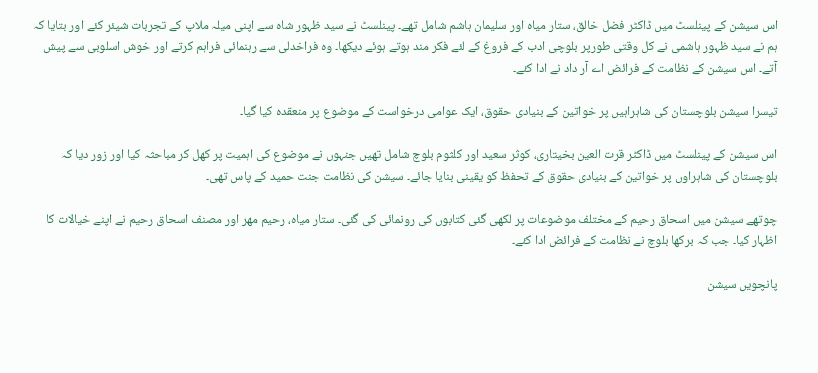اس سیشن کے پینلسٹ میں ڈاکٹر فضل خالق، ستار میاہ اور سلیمان ہاشم شامل تھے۔ پینلسٹ نے سید ظہور شاہ سے اپنی میلہ ملاپ کے تجربات شیئر کئے اور بتایا کہ ہم نے سید ظہور ہاشمی نے کل وقتی طورپر بلوچی ادب کے فروغ کے لئے فکر مند ہوتے ہوئے دیکھا۔ وہ فراخدلی سے رہنمائی فراہم کرتے اور خوش اسلوبی سے پیش آتے۔ اس سیشن کے نظامت کے فرائض اے آر داد نے ادا کئے۔

تیسرا سیشن بلوچستان کی شاہراہیں پر خواتین کے بنیادی حقوق، ایک عوامی درخواست کے موضوع پر منعقدہ کیا گیا۔

اس سیشن کے پینلسٹ میں ڈاکٹر قرت العین بخیتاری، کوثر سعید اور کلثوم بلوچ شامل تھیں جنہوں نے موضوع کی اہمیت پر کھل کر مباحثہ کیا اور زور دیا کہ بلوچستان کی شاہراوں پر خواتین کے بنیادی حقوق کے تحفظ کو یقینی بنایا جائے۔ سیشن کی نظامت جنت حمید کے پاس تھی۔

چوتھے سیشن میں اسحاق رحیم کے مختلف موضوعات پر لکھی گئی کتابوں کی رونمائی کی گئی۔ ستار میاہ، رحیم مھر اور مصنف اسحاق رحیم نے اپنے خیالات کا اظہار کیا۔ جب کہ برکھا بلوچ نے نظامت کے فرائض ادا کئے۔

پانچویں سیشن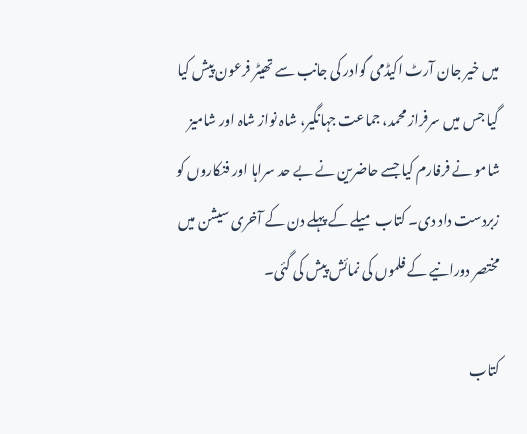میں خیر جان آرٹ اکیڈمی گوادر کی جانب سے تھیٹر فرعون پیش کیا گیا جس میں سرفراز محمد، جماعت جہانگیر، شاہ نواز شاہ اور شامیز شامو نے فرفارم کیا جسے حاضرین نے بے حد سراہا اور فنکاروں کو زبردست داد دی۔ کتاب میلے کے پہلے دن کے آخری سیشن میں مختصر دورانیے کے فلموں کی نمائش پیش کی گئی۔

کتاب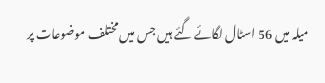میلہ میں 56 اسٹال لگائے گئے ہیں جس میں مختلف موضوعات پر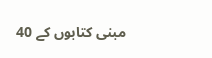مبنی کتابوں کے 40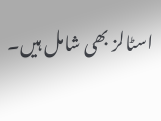اسٹالز بھی شامل ہیں۔